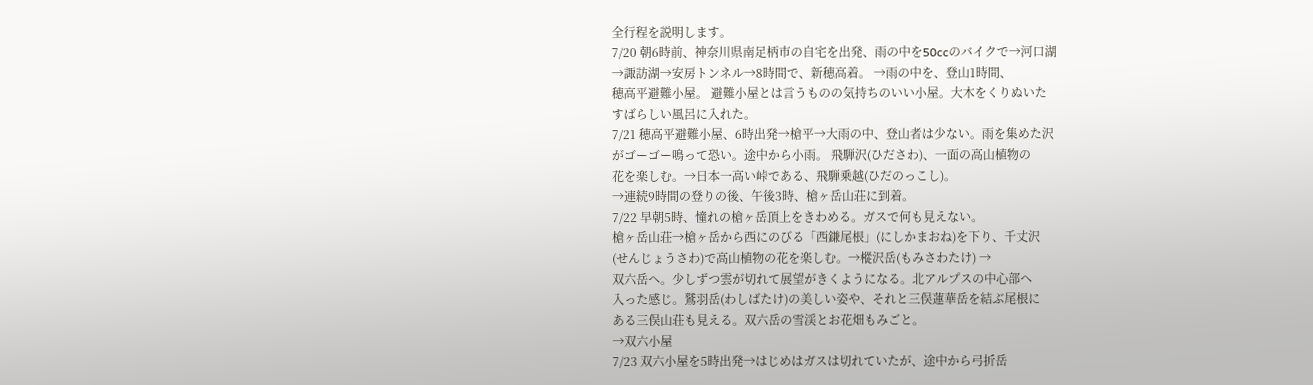全行程を説明します。
7/20 朝6時前、神奈川県南足柄市の自宅を出発、雨の中を50ccのバイクで→河口湖
→諏訪湖→安房トンネル→8時間で、新穂高着。 →雨の中を、登山1時間、
穂高平避難小屋。 避難小屋とは言うものの気持ちのいい小屋。大木をくりぬいた
すばらしい風呂に入れた。
7/21 穂高平避難小屋、6時出発→槍平→大雨の中、登山者は少ない。雨を集めた沢
がゴーゴー鳴って恐い。途中から小雨。 飛騨沢(ひださわ)、一面の高山植物の
花を楽しむ。→日本一高い峠である、飛騨乗越(ひだのっこし)。
→連続9時間の登りの後、午後3時、槍ヶ岳山荘に到着。
7/22 早朝5時、憧れの槍ヶ岳頂上をきわめる。ガスで何も見えない。
槍ヶ岳山荘→槍ヶ岳から西にのびる「西鎌尾根」(にしかまおね)を下り、千丈沢
(せんじょうさわ)で高山植物の花を楽しむ。→樅沢岳(もみさわたけ) →
双六岳へ。少しずつ雲が切れて展望がきくようになる。北アルプスの中心部へ
入った感じ。鷲羽岳(わしばたけ)の美しい姿や、それと三俣蓮華岳を結ぶ尾根に
ある三俣山荘も見える。双六岳の雪渓とお花畑もみごと。
→双六小屋
7/23 双六小屋を5時出発→はじめはガスは切れていたが、途中から弓折岳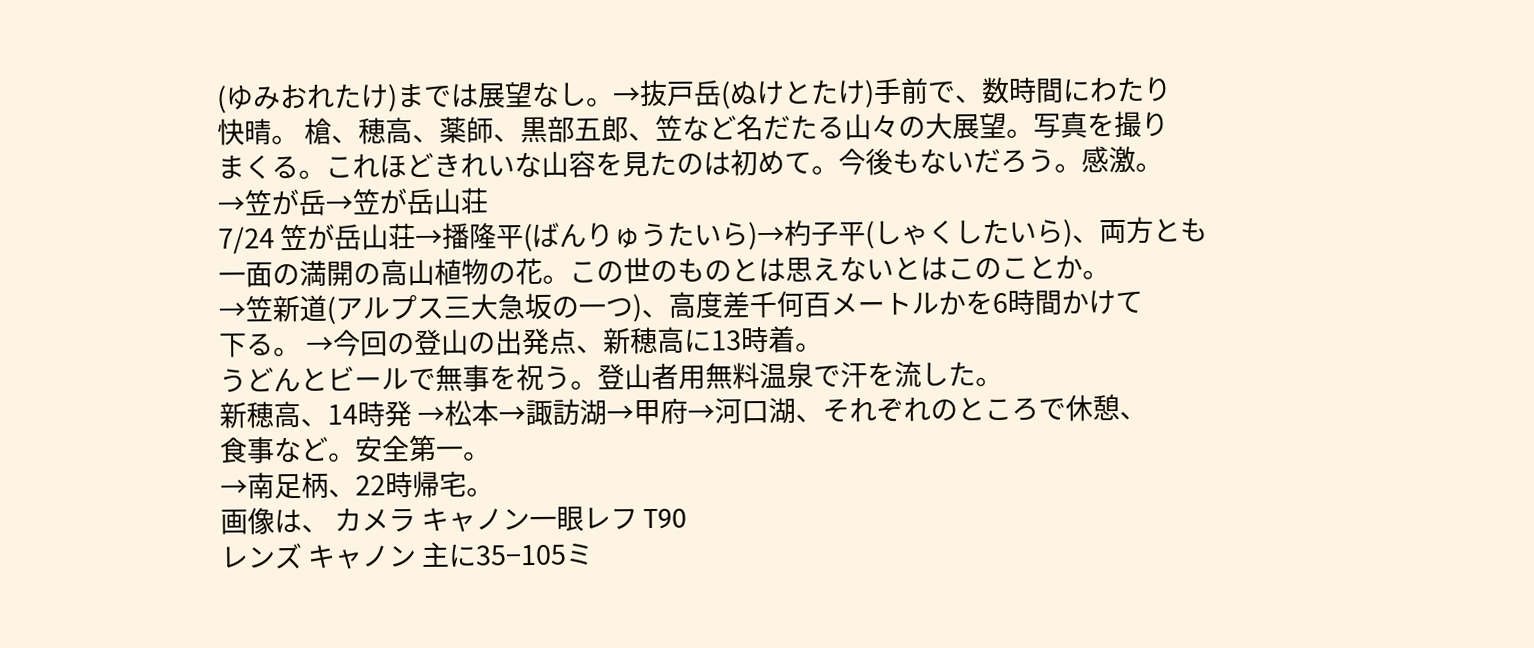(ゆみおれたけ)までは展望なし。→抜戸岳(ぬけとたけ)手前で、数時間にわたり
快晴。 槍、穂高、薬師、黒部五郎、笠など名だたる山々の大展望。写真を撮り
まくる。これほどきれいな山容を見たのは初めて。今後もないだろう。感激。
→笠が岳→笠が岳山荘
7/24 笠が岳山荘→播隆平(ばんりゅうたいら)→杓子平(しゃくしたいら)、両方とも
一面の満開の高山植物の花。この世のものとは思えないとはこのことか。
→笠新道(アルプス三大急坂の一つ)、高度差千何百メートルかを6時間かけて
下る。 →今回の登山の出発点、新穂高に13時着。
うどんとビールで無事を祝う。登山者用無料温泉で汗を流した。
新穂高、14時発 →松本→諏訪湖→甲府→河口湖、それぞれのところで休憩、
食事など。安全第一。
→南足柄、22時帰宅。
画像は、 カメラ キャノン一眼レフ T90
レンズ キャノン 主に35−105ミ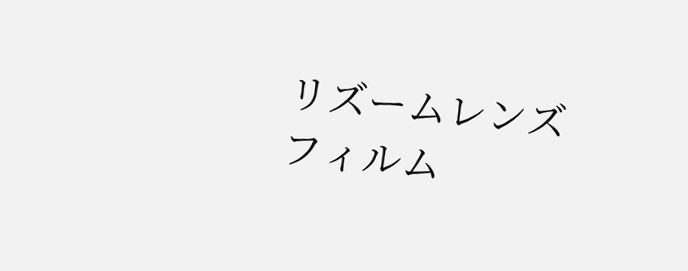リズームレンズ
フィルム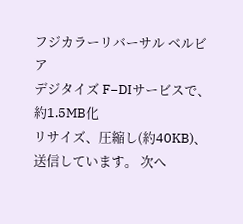フジカラーリバーサル ベルビア
デジタイズ F−DIサービスで、約1.5MB化
リサイズ、圧縮し(約40KB)、送信しています。 次へ